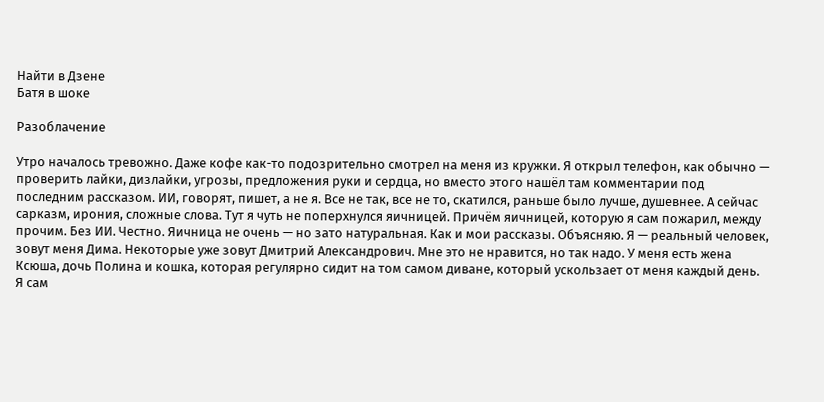Найти в Дзене
Батя в шоке

Разоблачение

Утро началось тревожно. Даже кофе как-то подозрительно смотрел на меня из кружки. Я открыл телефон, как обычно — проверить лайки, дизлайки, угрозы, предложения руки и сердца, но вместо этого нашёл там комментарии под последним рассказом. ИИ, говорят, пишет, а не я. Все не так, все не то, скатился, раньше было лучше, душевнее. А сейчас сарказм, ирония, сложные слова. Тут я чуть не поперхнулся яичницей. Причём яичницей, которую я сам пожарил, между прочим. Без ИИ. Честно. Яичница не очень — но зато натуральная. Как и мои рассказы. Объясняю. Я — реальный человек, зовут меня Дима. Некоторые уже зовут Дмитрий Александрович. Мне это не нравится, но так надо. У меня есть жена Ксюша, дочь Полина и кошка, которая регулярно сидит на том самом диване, который ускользает от меня каждый день. Я сам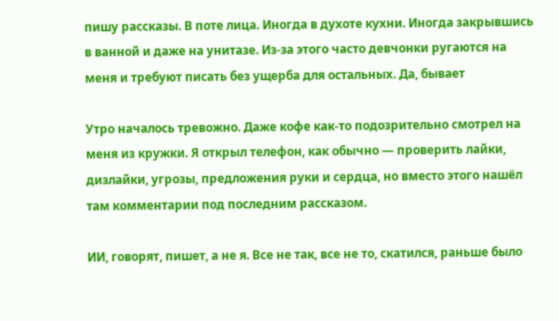пишу рассказы. В поте лица. Иногда в духоте кухни. Иногда закрывшись в ванной и даже на унитазе. Из-за этого часто девчонки ругаются на меня и требуют писать без ущерба для остальных. Да, бывает

Утро началось тревожно. Даже кофе как-то подозрительно смотрел на меня из кружки. Я открыл телефон, как обычно — проверить лайки, дизлайки, угрозы, предложения руки и сердца, но вместо этого нашёл там комментарии под последним рассказом.

ИИ, говорят, пишет, а не я. Все не так, все не то, скатился, раньше было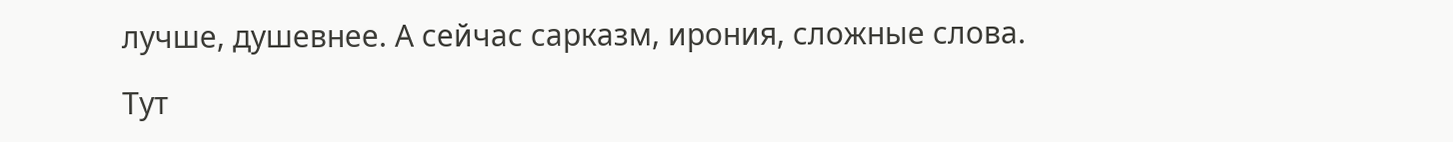лучше, душевнее. А сейчас сарказм, ирония, сложные слова.

Тут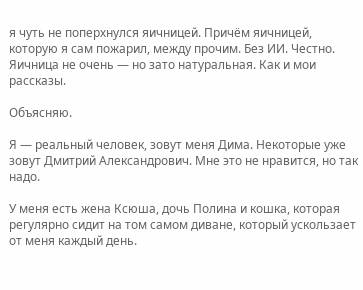я чуть не поперхнулся яичницей. Причём яичницей, которую я сам пожарил, между прочим. Без ИИ. Честно. Яичница не очень — но зато натуральная. Как и мои рассказы.

Объясняю.

Я — реальный человек, зовут меня Дима. Некоторые уже зовут Дмитрий Александрович. Мне это не нравится, но так надо.

У меня есть жена Ксюша, дочь Полина и кошка, которая регулярно сидит на том самом диване, который ускользает от меня каждый день.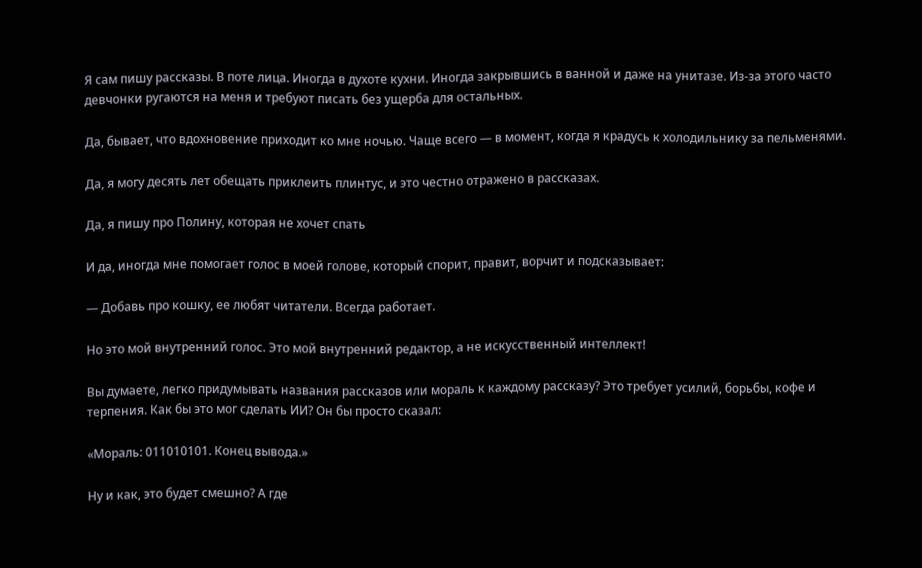Я сам пишу рассказы. В поте лица. Иногда в духоте кухни. Иногда закрывшись в ванной и даже на унитазе. Из-за этого часто девчонки ругаются на меня и требуют писать без ущерба для остальных.

Да, бывает, что вдохновение приходит ко мне ночью. Чаще всего — в момент, когда я крадусь к холодильнику за пельменями.

Да, я могу десять лет обещать приклеить плинтус, и это честно отражено в рассказах.

Да, я пишу про Полину, которая не хочет спать

И да, иногда мне помогает голос в моей голове, который спорит, правит, ворчит и подсказывает:

— Добавь про кошку, ее любят читатели. Всегда работает.

Но это мой внутренний голос. Это мой внутренний редактор, а не искусственный интеллект!

Вы думаете, легко придумывать названия рассказов или мораль к каждому рассказу? Это требует усилий, борьбы, кофе и терпения. Как бы это мог сделать ИИ? Он бы просто сказал:

«Мораль: 011010101. Конец вывода.»

Ну и как, это будет смешно? А где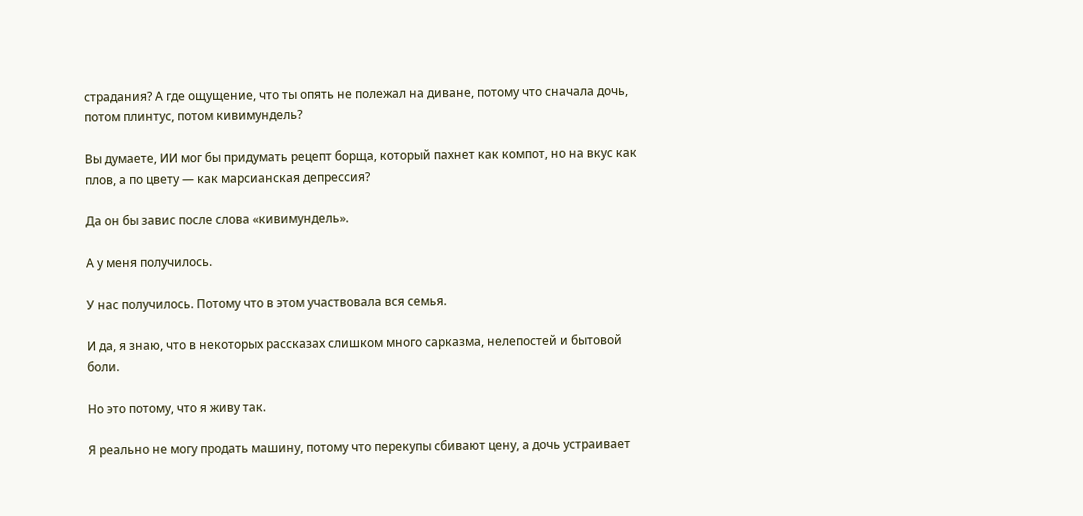страдания? А где ощущение, что ты опять не полежал на диване, потому что сначала дочь, потом плинтус, потом кивимундель?

Вы думаете, ИИ мог бы придумать рецепт борща, который пахнет как компот, но на вкус как плов, а по цвету — как марсианская депрессия?

Да он бы завис после слова «кивимундель».

А у меня получилось.

У нас получилось. Потому что в этом участвовала вся семья.

И да, я знаю, что в некоторых рассказах слишком много сарказма, нелепостей и бытовой боли.

Но это потому, что я живу так.

Я реально не могу продать машину, потому что перекупы сбивают цену, а дочь устраивает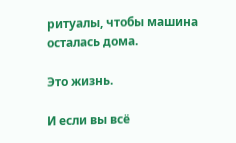ритуалы, чтобы машина осталась дома.

Это жизнь.

И если вы всё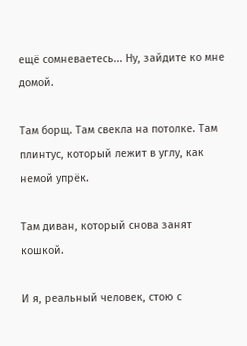ещё сомневаетесь... Ну, зайдите ко мне домой.

Там борщ. Там свекла на потолке. Там плинтус, который лежит в углу, как немой упрёк.

Там диван, который снова занят кошкой.

И я, реальный человек, стою с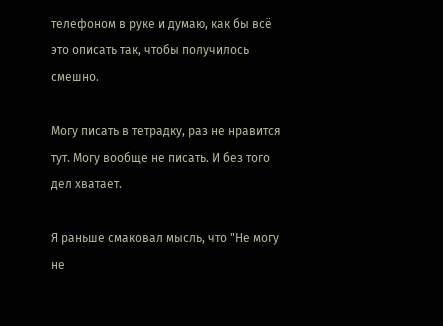телефоном в руке и думаю, как бы всё это описать так, чтобы получилось смешно.

Могу писать в тетрадку, раз не нравится тут. Могу вообще не писать. И без того дел хватает.

Я раньше смаковал мысль, что "Не могу не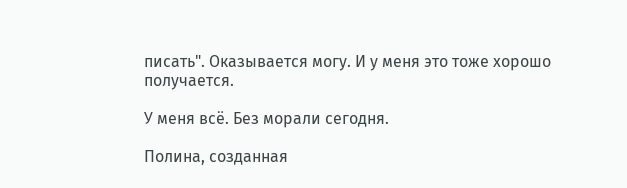писать". Оказывается могу. И у меня это тоже хорошо получается.

У меня всё. Без морали сегодня.

Полина, созданная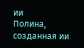ии
Полина, созданная ии